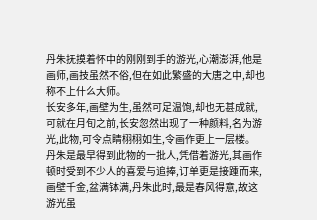丹朱抚摸着怀中的刚刚到手的游光,心潮澎湃,他是画师,画技虽然不俗,但在如此繁盛的大唐之中,却也称不上什么大师。
长安多年,画壁为生,虽然可足温饱,却也无甚成就,可就在月旬之前,长安忽然出现了一种颜料,名为游光,此物,可令点睛栩栩如生,令画作更上一层楼。
丹朱是最早得到此物的一批人,凭借着游光,其画作顿时受到不少人的喜爱与追捧,订单更是接踵而来,画壁千金,盆满钵满,丹朱此时,最是春风得意,故这游光虽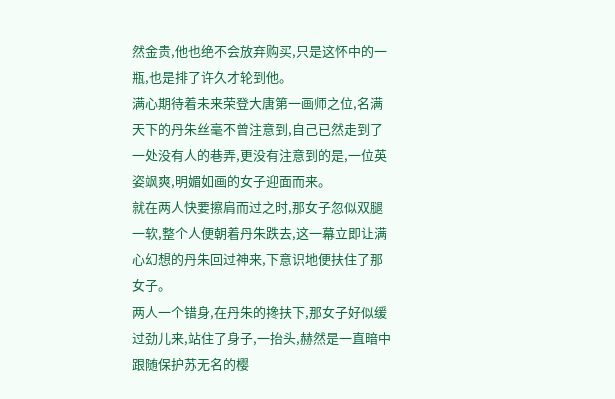然金贵,他也绝不会放弃购买,只是这怀中的一瓶,也是排了许久才轮到他。
满心期待着未来荣登大唐第一画师之位,名满天下的丹朱丝毫不曾注意到,自己已然走到了一处没有人的巷弄,更没有注意到的是,一位英姿飒爽,明媚如画的女子迎面而来。
就在两人快要擦肩而过之时,那女子忽似双腿一软,整个人便朝着丹朱跌去,这一幕立即让满心幻想的丹朱回过神来,下意识地便扶住了那女子。
两人一个错身,在丹朱的搀扶下,那女子好似缓过劲儿来,站住了身子,一抬头,赫然是一直暗中跟随保护苏无名的樱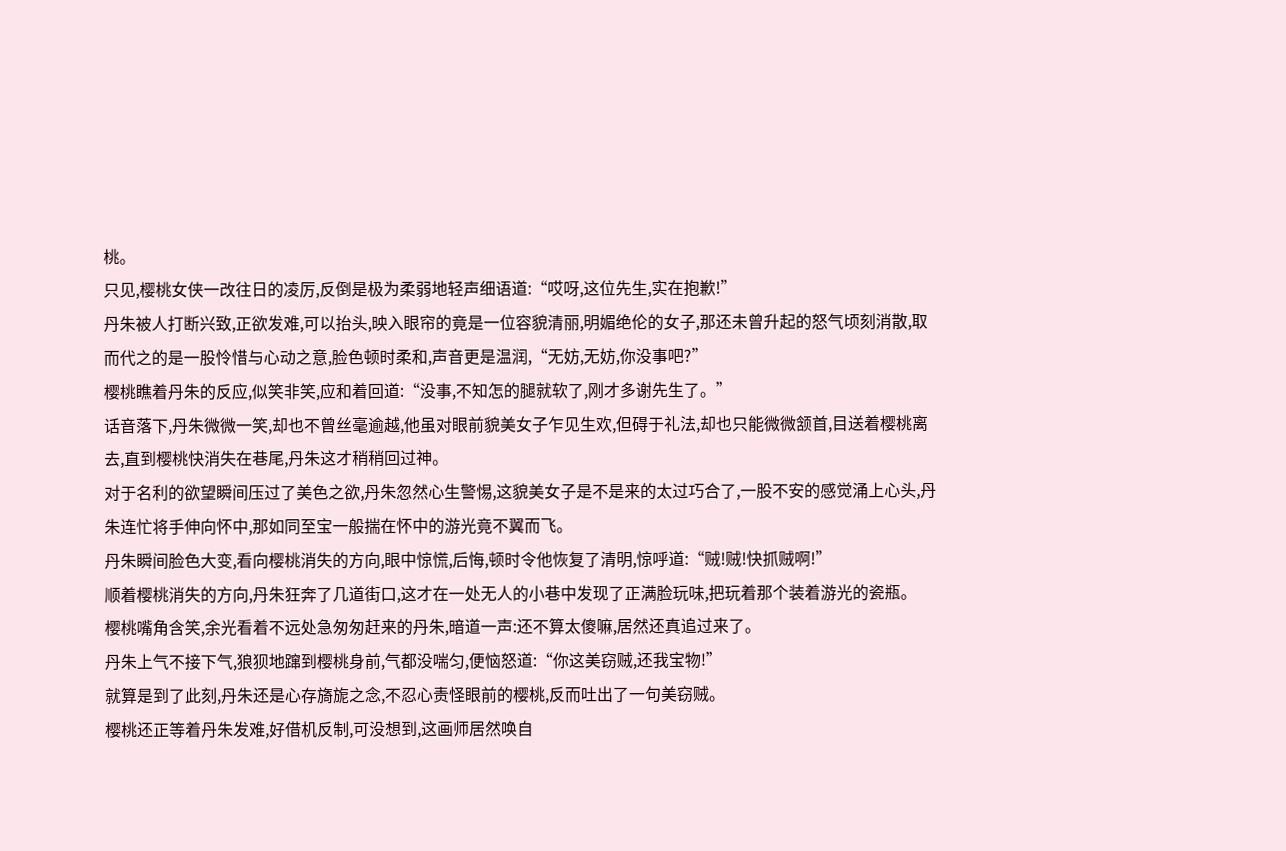桃。
只见,樱桃女侠一改往日的凌厉,反倒是极为柔弱地轻声细语道:“哎呀,这位先生,实在抱歉!”
丹朱被人打断兴致,正欲发难,可以抬头,映入眼帘的竟是一位容貌清丽,明媚绝伦的女子,那还未曾升起的怒气顷刻消散,取而代之的是一股怜惜与心动之意,脸色顿时柔和,声音更是温润,“无妨,无妨,你没事吧?”
樱桃瞧着丹朱的反应,似笑非笑,应和着回道:“没事,不知怎的腿就软了,刚才多谢先生了。”
话音落下,丹朱微微一笑,却也不曾丝毫逾越,他虽对眼前貌美女子乍见生欢,但碍于礼法,却也只能微微颔首,目送着樱桃离去,直到樱桃快消失在巷尾,丹朱这才稍稍回过神。
对于名利的欲望瞬间压过了美色之欲,丹朱忽然心生警惕,这貌美女子是不是来的太过巧合了,一股不安的感觉涌上心头,丹朱连忙将手伸向怀中,那如同至宝一般揣在怀中的游光竟不翼而飞。
丹朱瞬间脸色大变,看向樱桃消失的方向,眼中惊慌,后悔,顿时令他恢复了清明,惊呼道:“贼!贼!快抓贼啊!”
顺着樱桃消失的方向,丹朱狂奔了几道街口,这才在一处无人的小巷中发现了正满脸玩味,把玩着那个装着游光的瓷瓶。
樱桃嘴角含笑,余光看着不远处急匆匆赶来的丹朱,暗道一声:还不算太傻嘛,居然还真追过来了。
丹朱上气不接下气,狼狈地蹿到樱桃身前,气都没喘匀,便恼怒道:“你这美窃贼,还我宝物!”
就算是到了此刻,丹朱还是心存旖旎之念,不忍心责怪眼前的樱桃,反而吐出了一句美窃贼。
樱桃还正等着丹朱发难,好借机反制,可没想到,这画师居然唤自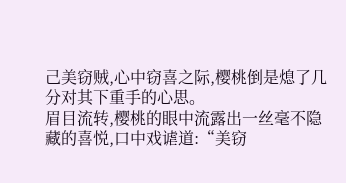己美窃贼,心中窃喜之际,樱桃倒是熄了几分对其下重手的心思。
眉目流转,樱桃的眼中流露出一丝毫不隐藏的喜悦,口中戏谑道:“美窃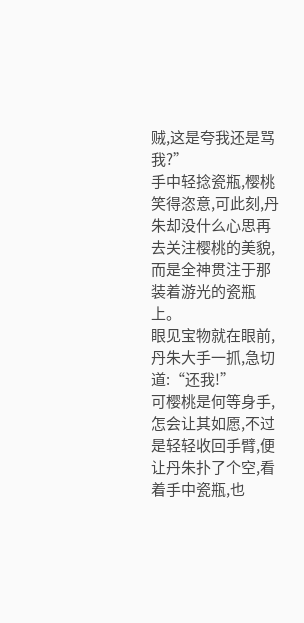贼,这是夸我还是骂我?”
手中轻捻瓷瓶,樱桃笑得恣意,可此刻,丹朱却没什么心思再去关注樱桃的美貌,而是全神贯注于那装着游光的瓷瓶上。
眼见宝物就在眼前,丹朱大手一抓,急切道:“还我!”
可樱桃是何等身手,怎会让其如愿,不过是轻轻收回手臂,便让丹朱扑了个空,看着手中瓷瓶,也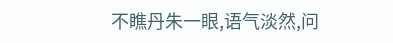不瞧丹朱一眼,语气淡然,问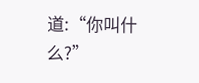道:“你叫什么?”